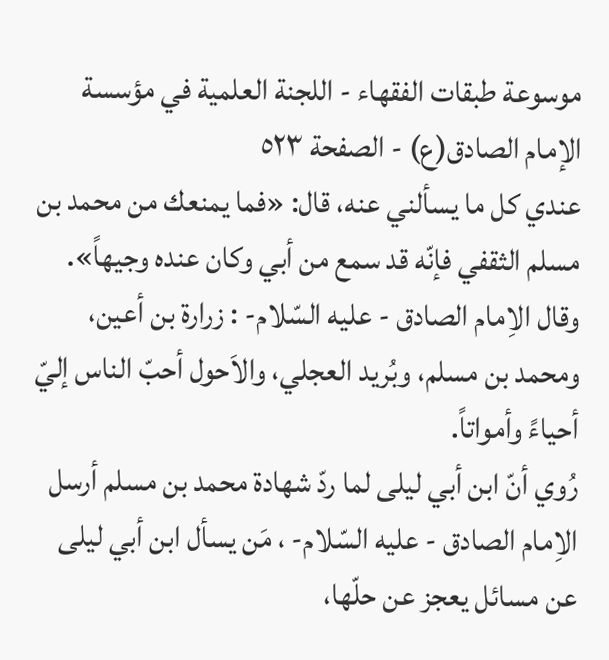موسوعة طبقات الفقهاء - اللجنة العلمية في مؤسسة الإمام الصادق(ع) - الصفحة ٥٢٣
عندي كل ما يسألني عنه، قال: «فما يمنعك من محمد بن مسلم الثقفي فإنّه قد سمع من أبي وكان عنده وجيهاً».
وقال الاِمام الصادق - عليه السّلام- : زرارة بن أعين، ومحمد بن مسلم، وبُريد العجلي، والاَحول أحبّ الناس إليّ أحياءً وأمواتاً.
رُوي أنّ ابن أبي ليلى لما ردّ شهادة محمد بن مسلم أرسل الاِمام الصادق - عليه السّلام- ، مَن يسأل ابن أبي ليلى عن مسائل يعجز عن حلّها،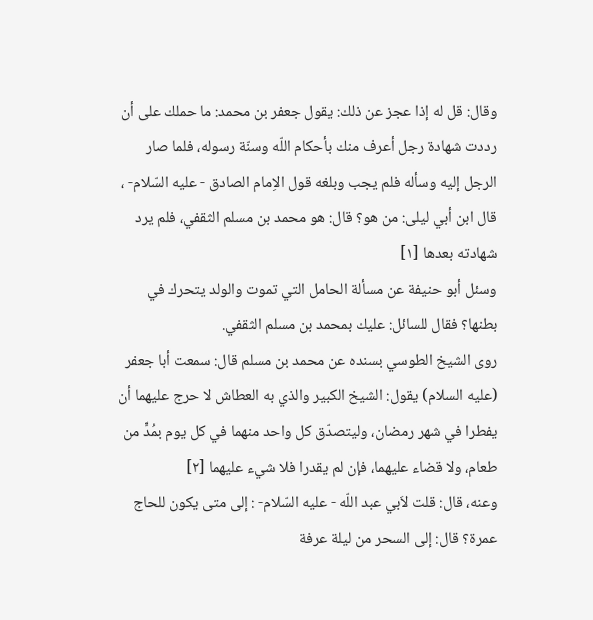وقال: قل له إذا عجز عن ذلك: يقول جعفر بن محمد: ما حملك على أن رددت شهادة رجل أعرف منك بأحكام اللّه وسنّة رسوله، فلما صار الرجل إليه وسأله فلم يجب وبلغه قول الاِمام الصادق - عليه السّلام- ، قال ابن أبي ليلى: من هو؟ قال: هو محمد بن مسلم الثقفي، فلم يرد شهادته بعدها [١]
وسئل أبو حنيفة عن مسألة الحامل التي تموت والولد يتحرك في بطنها؟ فقال للسائل: عليك بمحمد بن مسلم الثقفي.
روى الشيخ الطوسي بسنده عن محمد بن مسلم قال: سمعت أبا جعفر (عليه السلام) يقول: الشيخ الكبير والذي به العطاش لا حرج عليهما أن يفطرا في شهر رمضان، وليتصدّق كل واحد منهما في كل يوم بمُدٍّ من طعام، ولا قضاء عليهما، فإن لم يقدرا فلا شيء عليهما [٢]
وعنه، قال: قلت لاَبي عبد اللّه - عليه السّلام- : إلى متى يكون للحاج عمرة؟ قال: إلى السحر من ليلة عرفة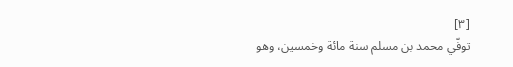[٣]
توفّي محمد بن مسلم سنة مائة وخمسين، وهو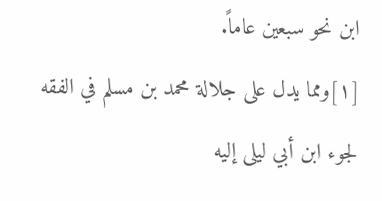ابن نحو سبعين عاماً.
[١]ومما يدل على جلالة محمد بن مسلم في الفقه لجوء ابن أبي ليلى إليه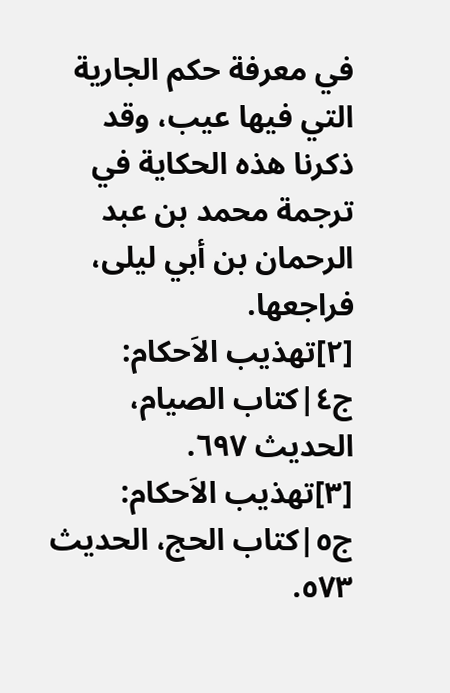في معرفة حكم الجارية التي فيها عيب، وقد ذكرنا هذه الحكاية في ترجمة محمد بن عبد الرحمان بن أبي ليلى، فراجعها.
[٢]تهذيب الاَحكام: ج٤|كتاب الصيام، الحديث ٦٩٧.
[٣]تهذيب الاَحكام: ج٥|كتاب الحج، الحديث ٥٧٣.